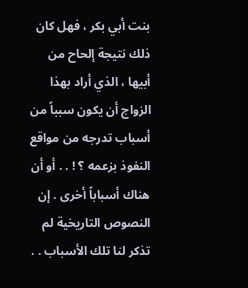بنت أبي بكر ، فهل كان ذلك نتيجة إلحاح من أبيها ، الذي أراد بهذا الزواج أن يكون سبباً من أسباب تدرجه من مواقع النفوذ بزعمه ؟ ! . . أو أن هناك أسباباً أخرى . إن النصوص التاريخية لم تذكر لنا تلك الأسباب . .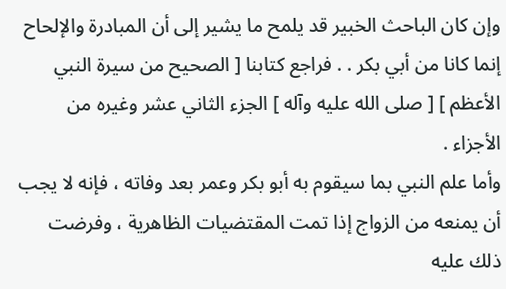وإن كان الباحث الخبير قد يلمح ما يشير إلى أن المبادرة والإلحاح إنما كانا من أبي بكر . . فراجع كتابنا [ الصحيح من سيرة النبي الأعظم ] [ صلى الله عليه وآله ] الجزء الثاني عشر وغيره من الأجزاء .
وأما علم النبي بما سيقوم به أبو بكر وعمر بعد وفاته ، فإنه لا يجب أن يمنعه من الزواج إذا تمت المقتضيات الظاهرية ، وفرضت ذلك عليه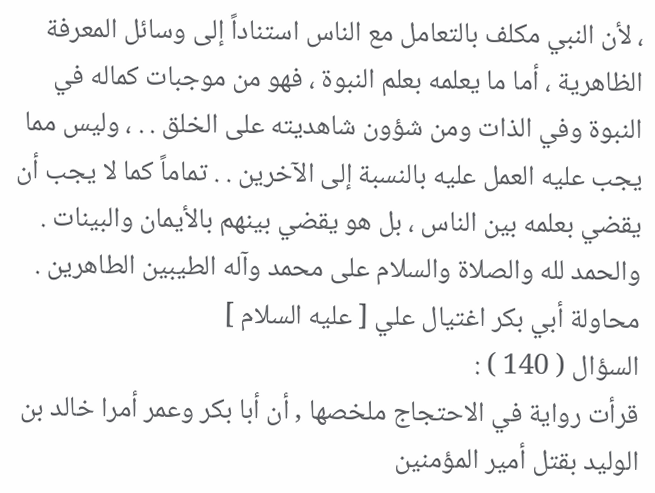، لأن النبي مكلف بالتعامل مع الناس استناداً إلى وسائل المعرفة الظاهرية ، أما ما يعلمه بعلم النبوة ، فهو من موجبات كماله في النبوة وفي الذات ومن شؤون شاهديته على الخلق . . ، وليس مما يجب عليه العمل عليه بالنسبة إلى الآخرين . . تماماً كما لا يجب أن يقضي بعلمه بين الناس ، بل هو يقضي بينهم بالأيمان والبينات .
والحمد لله والصلاة والسلام على محمد وآله الطيبين الطاهرين .
محاولة أبي بكر اغتيال علي [ عليه السلام ]
السؤال ( 140 ) :
قرأت رواية في الاحتجاج ملخصها , أن أبا بكر وعمر أمرا خالد بن الوليد بقتل أمير المؤمنين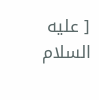[ عليه السلام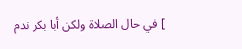] في حال الصلاة ولكن أبا بكر ندم